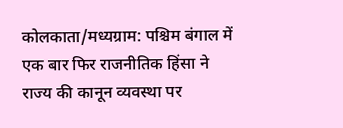कोलकाता/मध्यग्राम: पश्चिम बंगाल में एक बार फिर राजनीतिक हिंसा ने राज्य की कानून व्यवस्था पर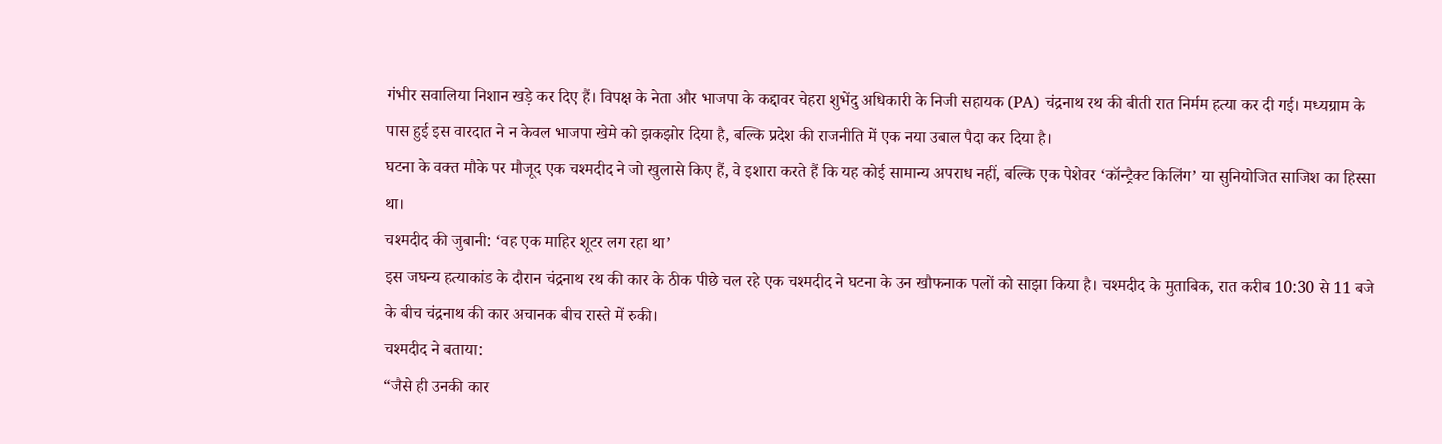गंभीर सवालिया निशान खड़े कर दिए हैं। विपक्ष के नेता और भाजपा के कद्दावर चेहरा शुभेंदु अधिकारी के निजी सहायक (PA) चंद्रनाथ रथ की बीती रात निर्मम हत्या कर दी गई। मध्यग्राम के पास हुई इस वारदात ने न केवल भाजपा खेमे को झकझोर दिया है, बल्कि प्रदेश की राजनीति में एक नया उबाल पैदा कर दिया है।
घटना के वक्त मौके पर मौजूद एक चश्मदीद ने जो खुलासे किए हैं, वे इशारा करते हैं कि यह कोई सामान्य अपराध नहीं, बल्कि एक पेशेवर ‘कॉन्ट्रैक्ट किलिंग’ या सुनियोजित साजिश का हिस्सा था।
चश्मदीद की जुबानी: ‘वह एक माहिर शूटर लग रहा था’
इस जघन्य हत्याकांड के दौरान चंद्रनाथ रथ की कार के ठीक पीछे चल रहे एक चश्मदीद ने घटना के उन खौफनाक पलों को साझा किया है। चश्मदीद के मुताबिक, रात करीब 10:30 से 11 बजे के बीच चंद्रनाथ की कार अचानक बीच रास्ते में रुकी।
चश्मदीद ने बताया:
“जैसे ही उनकी कार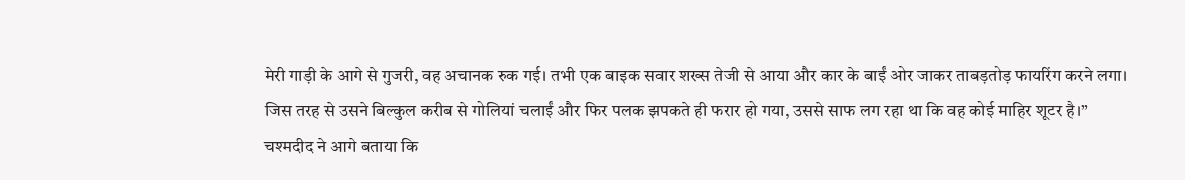मेरी गाड़ी के आगे से गुजरी, वह अचानक रुक गई। तभी एक बाइक सवार शख्स तेजी से आया और कार के बाईं ओर जाकर ताबड़तोड़ फायरिंग करने लगा। जिस तरह से उसने बिल्कुल करीब से गोलियां चलाईं और फिर पलक झपकते ही फरार हो गया, उससे साफ लग रहा था कि वह कोई माहिर शूटर है।”
चश्मदीद ने आगे बताया कि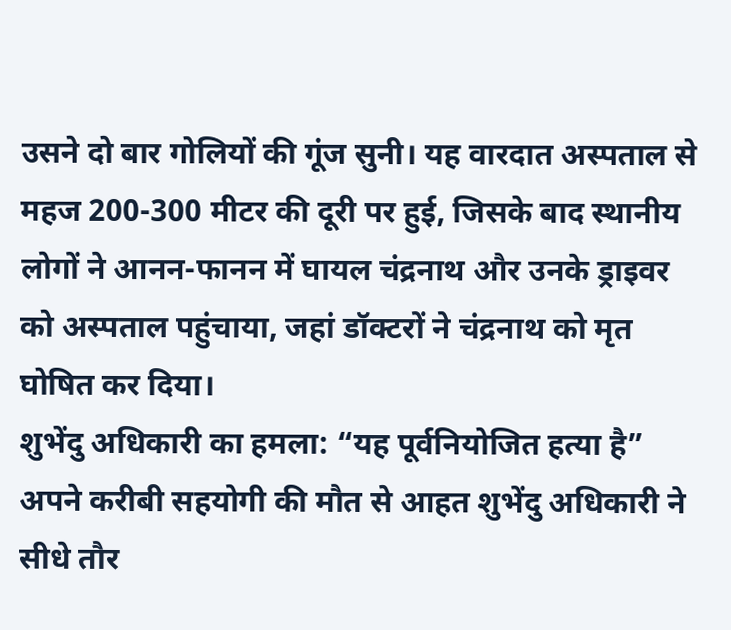उसने दो बार गोलियों की गूंज सुनी। यह वारदात अस्पताल से महज 200-300 मीटर की दूरी पर हुई, जिसके बाद स्थानीय लोगों ने आनन-फानन में घायल चंद्रनाथ और उनके ड्राइवर को अस्पताल पहुंचाया, जहां डॉक्टरों ने चंद्रनाथ को मृत घोषित कर दिया।
शुभेंदु अधिकारी का हमला: “यह पूर्वनियोजित हत्या है”
अपने करीबी सहयोगी की मौत से आहत शुभेंदु अधिकारी ने सीधे तौर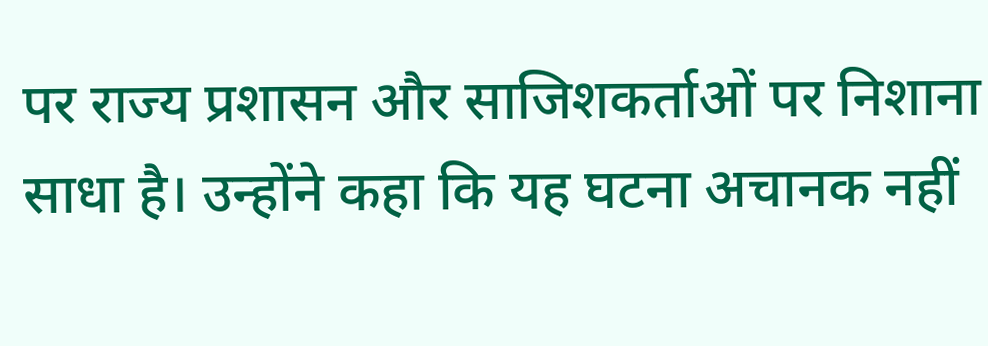पर राज्य प्रशासन और साजिशकर्ताओं पर निशाना साधा है। उन्होंने कहा कि यह घटना अचानक नहीं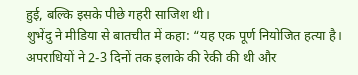हुई, बल्कि इसके पीछे गहरी साजिश थी।
शुभेंदु ने मीडिया से बातचीत में कहा: “यह एक पूर्ण नियोजित हत्या है। अपराधियों ने 2-3 दिनों तक इलाके की रेकी की थी और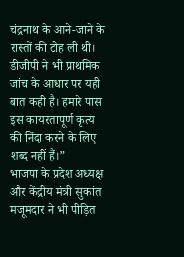चंद्रनाथ के आने-जाने के रास्तों की टोह ली थी। डीजीपी ने भी प्राथमिक जांच के आधार पर यही बात कही है। हमारे पास इस कायरतापूर्ण कृत्य की निंदा करने के लिए शब्द नहीं हैं।”
भाजपा के प्रदेश अध्यक्ष और केंद्रीय मंत्री सुकांत मजूमदार ने भी पीड़ित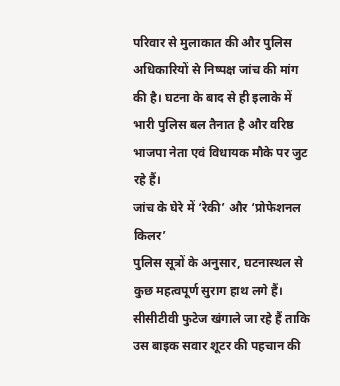परिवार से मुलाकात की और पुलिस अधिकारियों से निष्पक्ष जांच की मांग की है। घटना के बाद से ही इलाके में भारी पुलिस बल तैनात है और वरिष्ठ भाजपा नेता एवं विधायक मौके पर जुट रहे हैं।
जांच के घेरे में ‘रेकी’ और ‘प्रोफेशनल किलर’
पुलिस सूत्रों के अनुसार, घटनास्थल से कुछ महत्वपूर्ण सुराग हाथ लगे हैं। सीसीटीवी फुटेज खंगाले जा रहे हैं ताकि उस बाइक सवार शूटर की पहचान की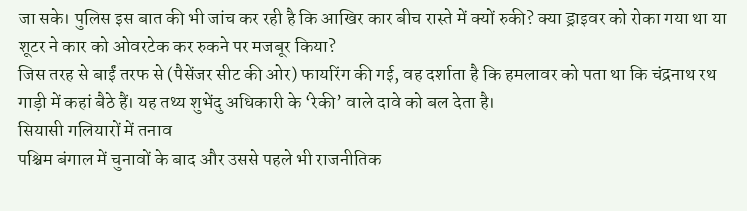जा सके। पुलिस इस बात की भी जांच कर रही है कि आखिर कार बीच रास्ते में क्यों रुकी? क्या ड्राइवर को रोका गया था या शूटर ने कार को ओवरटेक कर रुकने पर मजबूर किया?
जिस तरह से बाईं तरफ से (पैसेंजर सीट की ओर) फायरिंग की गई, वह दर्शाता है कि हमलावर को पता था कि चंद्रनाथ रथ गाड़ी में कहां बैठे हैं। यह तथ्य शुभेंदु अधिकारी के ‘रेकी’ वाले दावे को बल देता है।
सियासी गलियारों में तनाव
पश्चिम बंगाल में चुनावों के बाद और उससे पहले भी राजनीतिक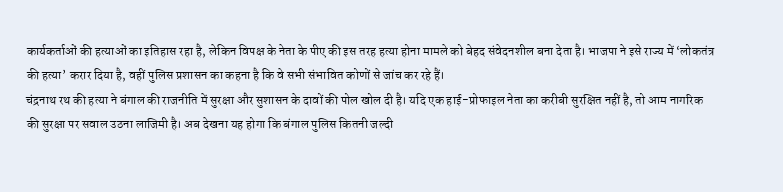कार्यकर्ताओं की हत्याओं का इतिहास रहा है, लेकिन विपक्ष के नेता के पीए की इस तरह हत्या होना मामले को बेहद संवेदनशील बना देता है। भाजपा ने इसे राज्य में ‘लोकतंत्र की हत्या’ करार दिया है, वहीं पुलिस प्रशासन का कहना है कि वे सभी संभावित कोणों से जांच कर रहे हैं।
चंद्रनाथ रथ की हत्या ने बंगाल की राजनीति में सुरक्षा और सुशासन के दावों की पोल खोल दी है। यदि एक हाई-प्रोफाइल नेता का करीबी सुरक्षित नहीं है, तो आम नागरिक की सुरक्षा पर सवाल उठना लाजिमी है। अब देखना यह होगा कि बंगाल पुलिस कितनी जल्दी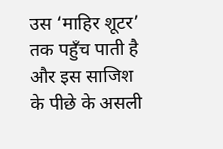उस ‘माहिर शूटर’ तक पहुँच पाती है और इस साजिश के पीछे के असली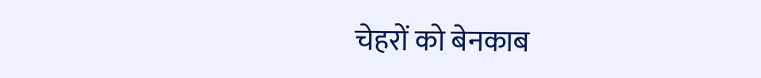चेहरों को बेनकाब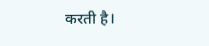करती है।